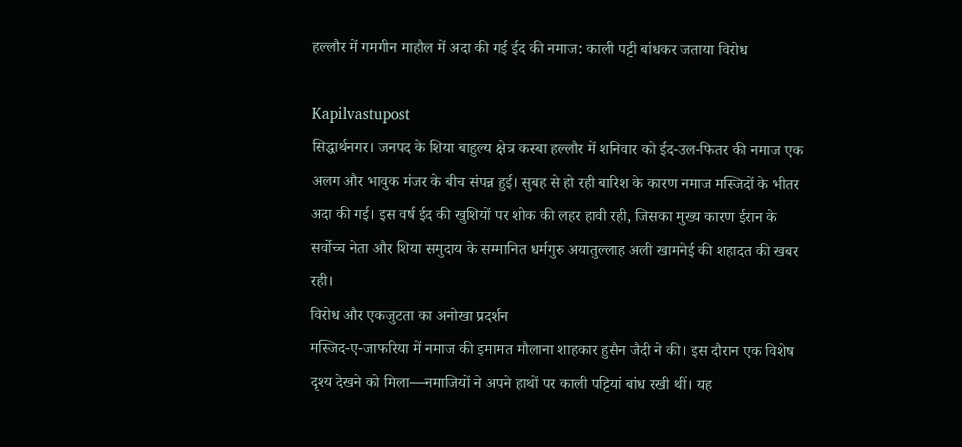हल्लौर में गमगीन माहौल में अदा की गई ईद की नमाज: काली पट्टी बांधकर जताया विरोध

Kapilvastupost
सिद्धार्थनगर। जनपद के शिया बाहुल्य क्षेत्र कस्बा हल्लौर में शनिवार को ईद-उल-फितर की नमाज एक अलग और भावुक मंजर के बीच संपन्न हुई। सुबह से हो रही बारिश के कारण नमाज मस्जिदों के भीतर अदा की गई। इस वर्ष ईद की खुशियों पर शोक की लहर हावी रही, जिसका मुख्य कारण ईरान के सर्वोच्च नेता और शिया समुदाय के सम्मानित धर्मगुरु अयातुल्लाह अली खामनेई की शहादत की खबर रही।
विरोध और एकजुटता का अनोखा प्रदर्शन
मस्जिद-ए-जाफरिया में नमाज की इमामत मौलाना शाहकार हुसैन जैदी ने की। इस दौरान एक विशेष दृश्य देखने को मिला—नमाजियों ने अपने हाथों पर काली पट्टियां बांध रखी थीं। यह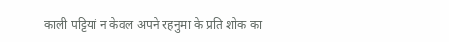काली पट्टियां न केवल अपने रहनुमा के प्रति शोक का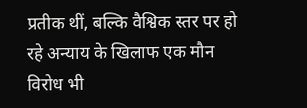प्रतीक थीं, बल्कि वैश्विक स्तर पर हो रहे अन्याय के खिलाफ एक मौन विरोध भी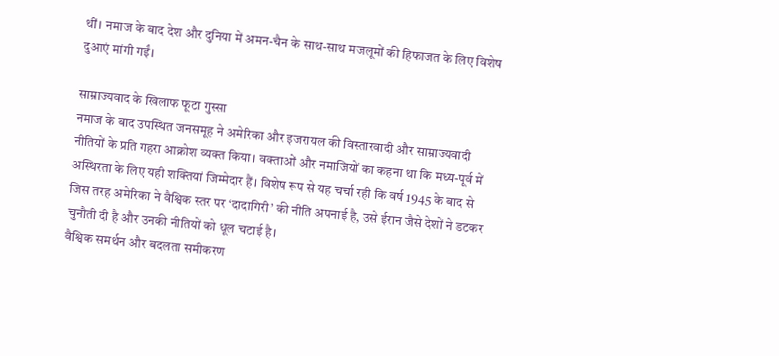थीं। नमाज के बाद देश और दुनिया में अमन-चैन के साथ-साथ मजलूमों की हिफाजत के लिए विशेष दुआएं मांगी गईं।

साम्राज्यवाद के खिलाफ फूटा गुस्सा
नमाज के बाद उपस्थित जनसमूह ने अमेरिका और इजरायल की विस्तारवादी और साम्राज्यवादी नीतियों के प्रति गहरा आक्रोश व्यक्त किया। वक्ताओं और नमाजियों का कहना था कि मध्य-पूर्व में अस्थिरता के लिए यही शक्तियां जिम्मेदार हैं। विशेष रूप से यह चर्चा रही कि वर्ष 1945 के बाद से जिस तरह अमेरिका ने वैश्विक स्तर पर ‘दादागिरी’ की नीति अपनाई है, उसे ईरान जैसे देशों ने डटकर चुनौती दी है और उनकी नीतियों को धूल चटाई है।
वैश्विक समर्थन और बदलता समीकरण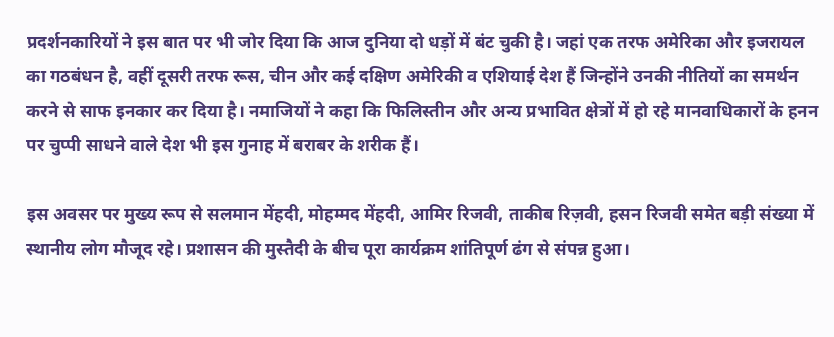प्रदर्शनकारियों ने इस बात पर भी जोर दिया कि आज दुनिया दो धड़ों में बंट चुकी है। जहां एक तरफ अमेरिका और इजरायल का गठबंधन है, वहीं दूसरी तरफ रूस, चीन और कई दक्षिण अमेरिकी व एशियाई देश हैं जिन्होंने उनकी नीतियों का समर्थन करने से साफ इनकार कर दिया है। नमाजियों ने कहा कि फिलिस्तीन और अन्य प्रभावित क्षेत्रों में हो रहे मानवाधिकारों के हनन पर चुप्पी साधने वाले देश भी इस गुनाह में बराबर के शरीक हैं।

इस अवसर पर मुख्य रूप से सलमान मेंहदी, मोहम्मद मेंहदी, आमिर रिजवी, ताकीब रिज़वी, हसन रिजवी समेत बड़ी संख्या में स्थानीय लोग मौजूद रहे। प्रशासन की मुस्तैदी के बीच पूरा कार्यक्रम शांतिपूर्ण ढंग से संपन्न हुआ।